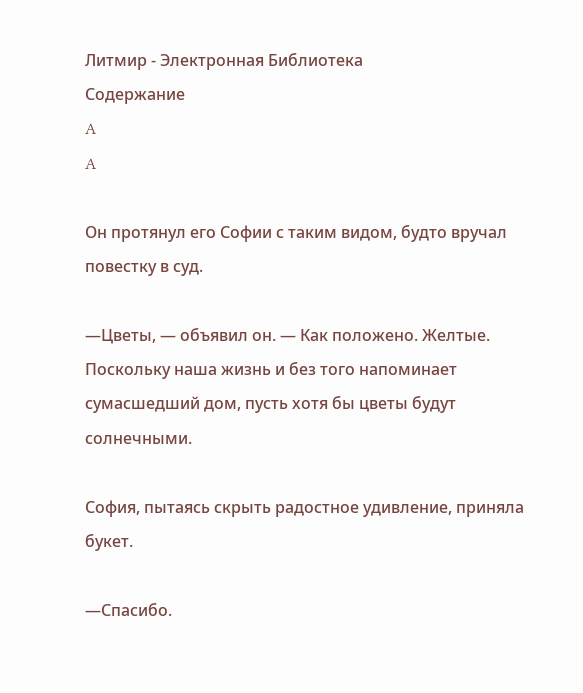Литмир - Электронная Библиотека
Содержание
A
A

Он протянул его Софии с таким видом, будто вручал повестку в суд.

—Цветы, — объявил он. — Как положено. Желтые. Поскольку наша жизнь и без того напоминает сумасшедший дом, пусть хотя бы цветы будут солнечными.

София, пытаясь скрыть радостное удивление, приняла букет.

—Спасибо.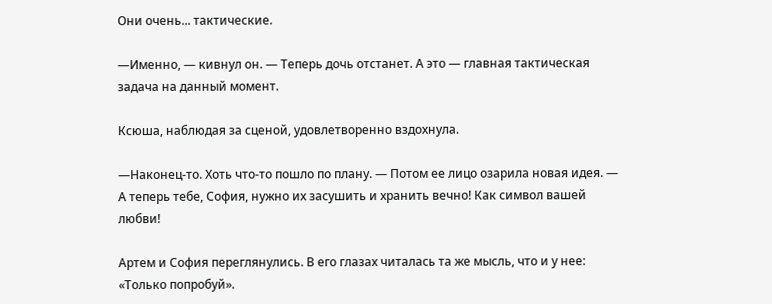Они очень... тактические.

—Именно, — кивнул он. — Теперь дочь отстанет. А это — главная тактическая задача на данный момент.

Ксюша, наблюдая за сценой, удовлетворенно вздохнула.

—Наконец-то. Хоть что-то пошло по плану. — Потом ее лицо озарила новая идея. — А теперь тебе, София, нужно их засушить и хранить вечно! Как символ вашей любви!

Артем и София переглянулись. В его глазах читалась та же мысль, что и у нее: «Только попробуй».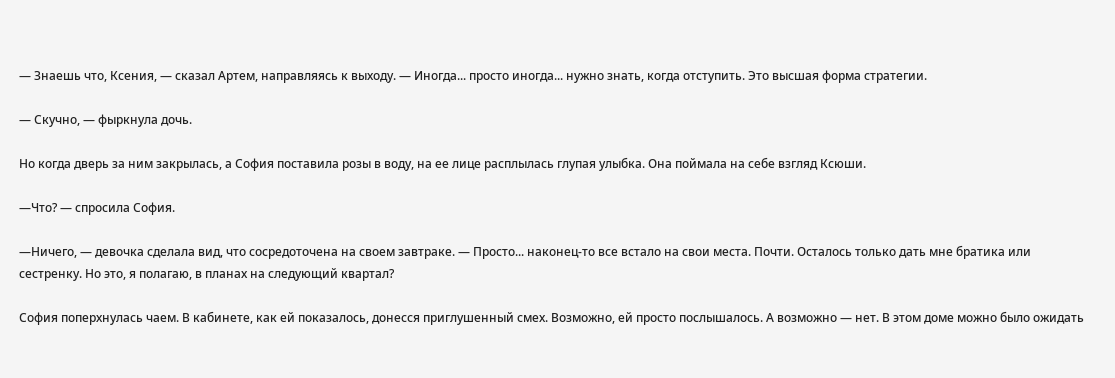— Знаешь что, Ксения, — сказал Артем, направляясь к выходу. — Иногда... просто иногда... нужно знать, когда отступить. Это высшая форма стратегии.

— Скучно, — фыркнула дочь.

Но когда дверь за ним закрылась, а София поставила розы в воду, на ее лице расплылась глупая улыбка. Она поймала на себе взгляд Ксюши.

—Что? — спросила София.

—Ничего, — девочка сделала вид, что сосредоточена на своем завтраке. — Просто... наконец-то все встало на свои места. Почти. Осталось только дать мне братика или сестренку. Но это, я полагаю, в планах на следующий квартал?

София поперхнулась чаем. В кабинете, как ей показалось, донесся приглушенный смех. Возможно, ей просто послышалось. А возможно — нет. В этом доме можно было ожидать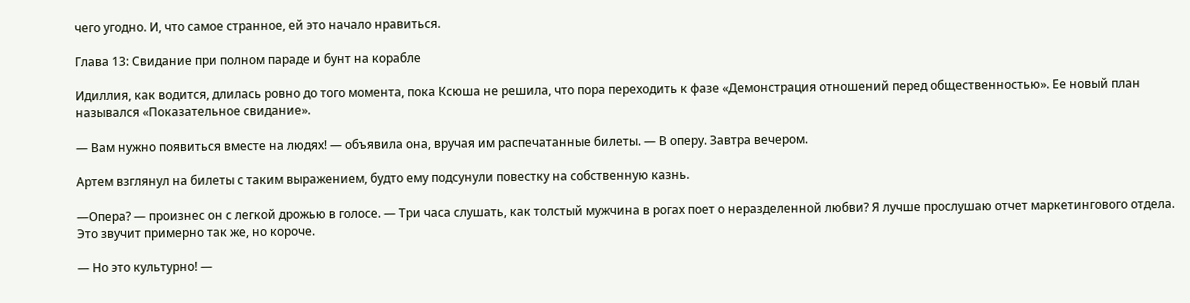чего угодно. И, что самое странное, ей это начало нравиться.

Глава 13: Свидание при полном параде и бунт на корабле

Идиллия, как водится, длилась ровно до того момента, пока Ксюша не решила, что пора переходить к фазе «Демонстрация отношений перед общественностью». Ее новый план назывался «Показательное свидание».

— Вам нужно появиться вместе на людях! — объявила она, вручая им распечатанные билеты. — В оперу. Завтра вечером.

Артем взглянул на билеты с таким выражением, будто ему подсунули повестку на собственную казнь.

—Опера? — произнес он с легкой дрожью в голосе. — Три часа слушать, как толстый мужчина в рогах поет о неразделенной любви? Я лучше прослушаю отчет маркетингового отдела. Это звучит примерно так же, но короче.

— Но это культурно! —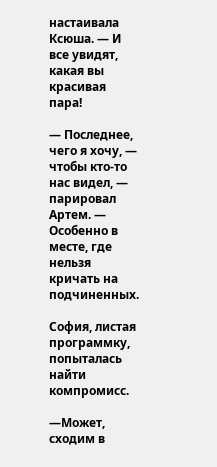настаивала Ксюша. — И все увидят, какая вы красивая пара!

— Последнее, чего я хочу, — чтобы кто-то нас видел, — парировал Артем. — Особенно в месте, где нельзя кричать на подчиненных.

София, листая программку, попыталась найти компромисс.

—Может, сходим в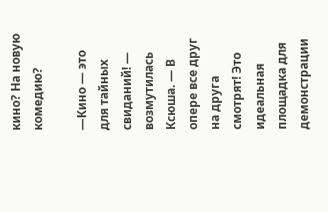кино? На новую комедию?

—Кино — это для тайных свиданий! — возмутилась Ксюша. — В опере все друг на друга смотрят! Это идеальная площадка для демонстрации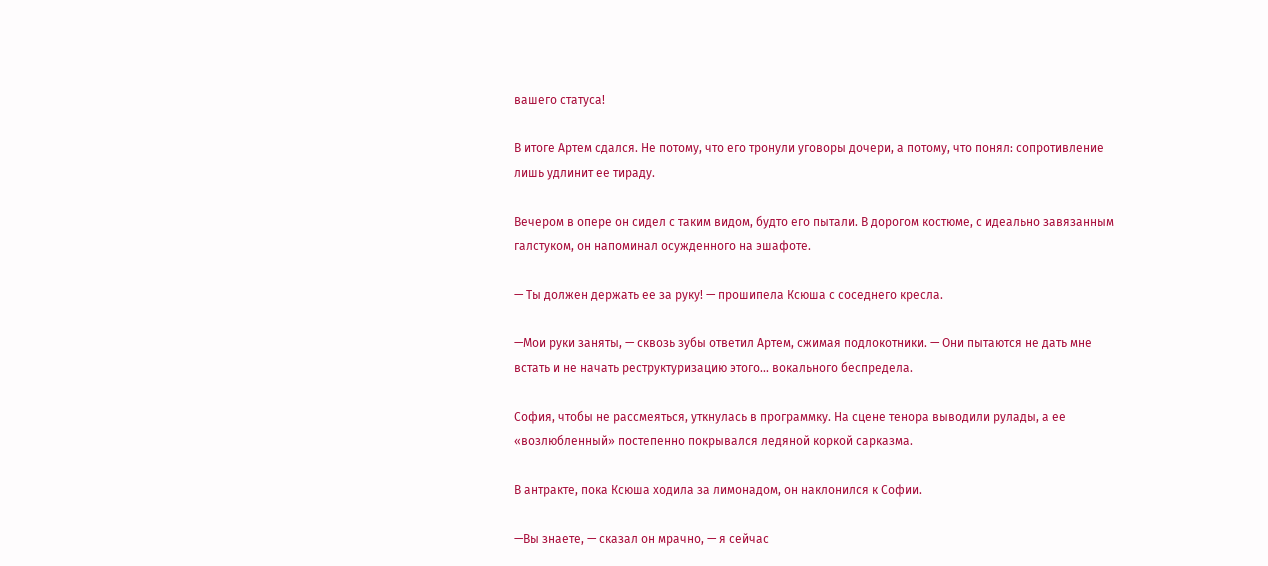вашего статуса!

В итоге Артем сдался. Не потому, что его тронули уговоры дочери, а потому, что понял: сопротивление лишь удлинит ее тираду.

Вечером в опере он сидел с таким видом, будто его пытали. В дорогом костюме, с идеально завязанным галстуком, он напоминал осужденного на эшафоте.

— Ты должен держать ее за руку! — прошипела Ксюша с соседнего кресла.

—Мои руки заняты, — сквозь зубы ответил Артем, сжимая подлокотники. — Они пытаются не дать мне встать и не начать реструктуризацию этого... вокального беспредела.

София, чтобы не рассмеяться, уткнулась в программку. На сцене тенора выводили рулады, а ее «возлюбленный» постепенно покрывался ледяной коркой сарказма.

В антракте, пока Ксюша ходила за лимонадом, он наклонился к Софии.

—Вы знаете, — сказал он мрачно, — я сейчас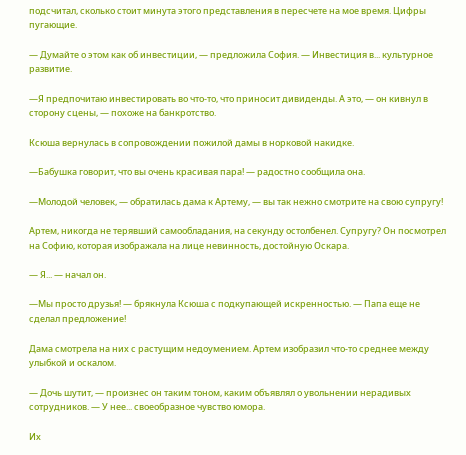подсчитал, сколько стоит минута этого представления в пересчете на мое время. Цифры пугающие.

— Думайте о этом как об инвестиции, — предложила София. — Инвестиция в... культурное развитие.

—Я предпочитаю инвестировать во что-то, что приносит дивиденды. А это, — он кивнул в сторону сцены, — похоже на банкротство.

Ксюша вернулась в сопровождении пожилой дамы в норковой накидке.

—Бабушка говорит, что вы очень красивая пара! — радостно сообщила она.

—Молодой человек, — обратилась дама к Артему, — вы так нежно смотрите на свою супругу!

Артем, никогда не терявший самообладания, на секунду остолбенел. Супругу? Он посмотрел на Софию, которая изображала на лице невинность, достойную Оскара.

— Я... — начал он.

—Мы просто друзья! — брякнула Ксюша с подкупающей искренностью. — Папа еще не сделал предложение!

Дама смотрела на них с растущим недоумением. Артем изобразил что-то среднее между улыбкой и оскалом.

— Дочь шутит, — произнес он таким тоном, каким объявлял о увольнении нерадивых сотрудников. — У нее... своеобразное чувство юмора.

Их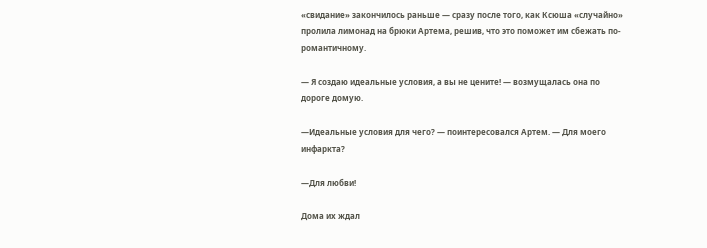«свидание» закончилось раньше — сразу после того, как Ксюша «случайно» пролила лимонад на брюки Артема, решив, что это поможет им сбежать по-романтичному.

— Я создаю идеальные условия, а вы не цените! — возмущалась она по дороге домую.

—Идеальные условия для чего? — поинтересовался Артем. — Для моего инфаркта?

—Для любви!

Дома их ждал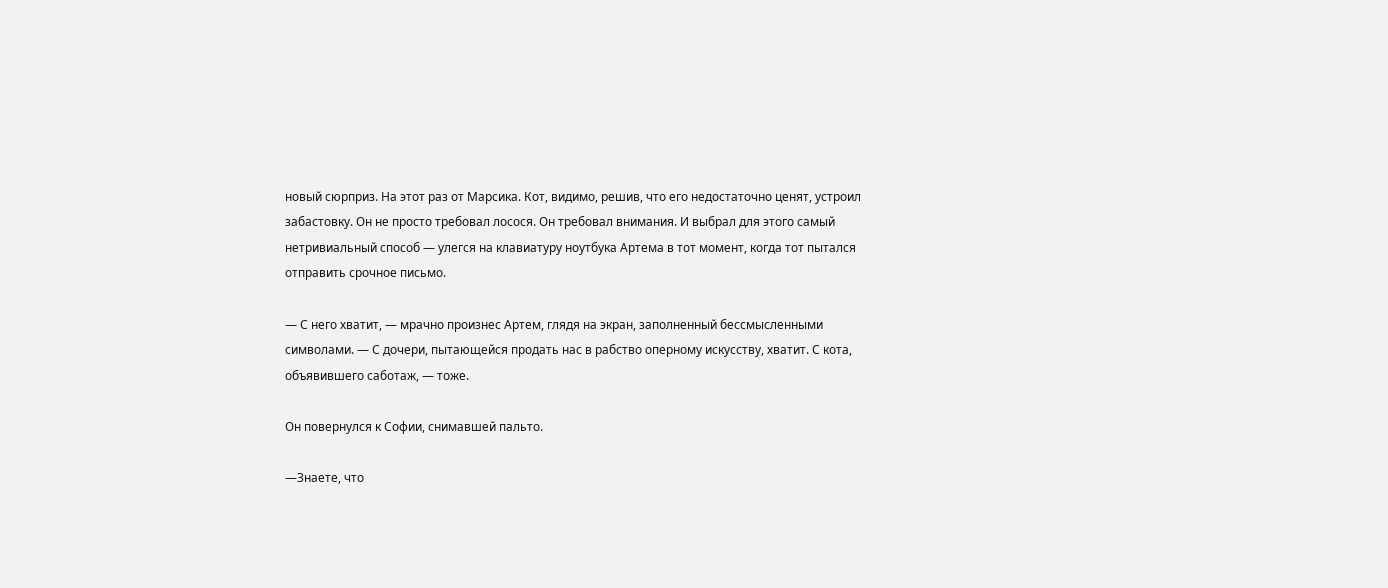новый сюрприз. На этот раз от Марсика. Кот, видимо, решив, что его недостаточно ценят, устроил забастовку. Он не просто требовал лосося. Он требовал внимания. И выбрал для этого самый нетривиальный способ — улегся на клавиатуру ноутбука Артема в тот момент, когда тот пытался отправить срочное письмо.

— С него хватит, — мрачно произнес Артем, глядя на экран, заполненный бессмысленными символами. — С дочери, пытающейся продать нас в рабство оперному искусству, хватит. С кота, объявившего саботаж, — тоже.

Он повернулся к Софии, снимавшей пальто.

—Знаете, что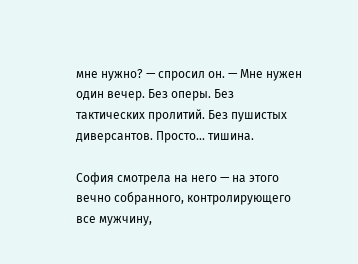мне нужно? — спросил он. — Мне нужен один вечер. Без оперы. Без тактических пролитий. Без пушистых диверсантов. Просто... тишина.

София смотрела на него — на этого вечно собранного, контролирующего все мужчину,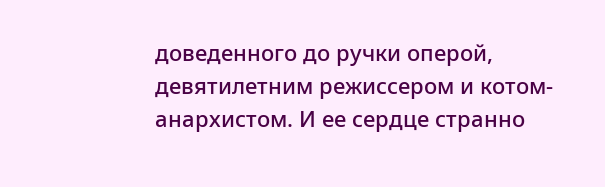доведенного до ручки оперой, девятилетним режиссером и котом-анархистом. И ее сердце странно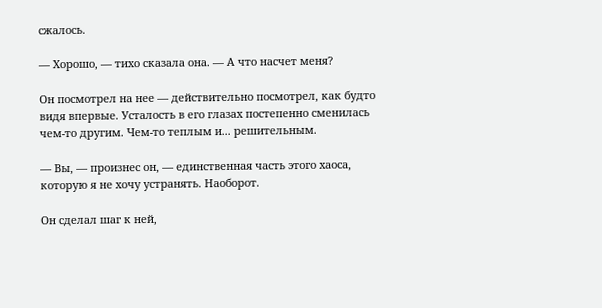сжалось.

— Хорошо, — тихо сказала она. — А что насчет меня?

Он посмотрел на нее — действительно посмотрел, как будто видя впервые. Усталость в его глазах постепенно сменилась чем-то другим. Чем-то теплым и... решительным.

— Вы, — произнес он, — единственная часть этого хаоса, которую я не хочу устранять. Наоборот.

Он сделал шаг к ней,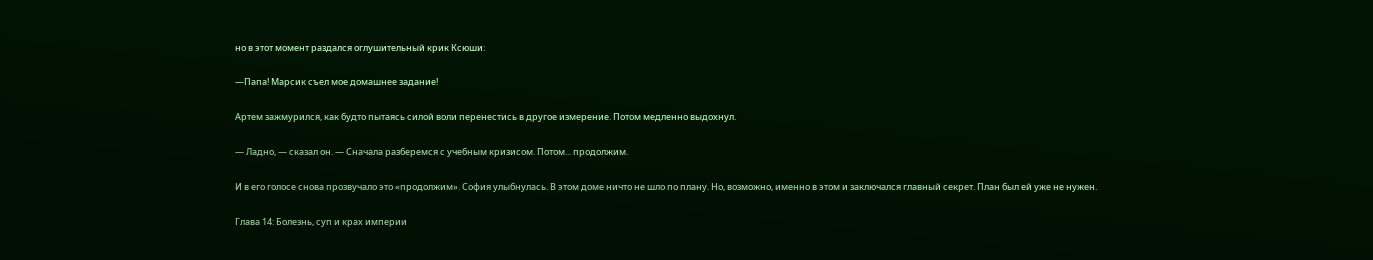но в этот момент раздался оглушительный крик Ксюши:

—Папа! Марсик съел мое домашнее задание!

Артем зажмурился, как будто пытаясь силой воли перенестись в другое измерение. Потом медленно выдохнул.

— Ладно, — сказал он. — Сначала разберемся с учебным кризисом. Потом... продолжим.

И в его голосе снова прозвучало это «продолжим». София улыбнулась. В этом доме ничто не шло по плану. Но, возможно, именно в этом и заключался главный секрет. План был ей уже не нужен.

Глава 14: Болезнь, суп и крах империи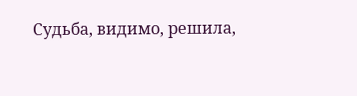Судьба, видимо, решила,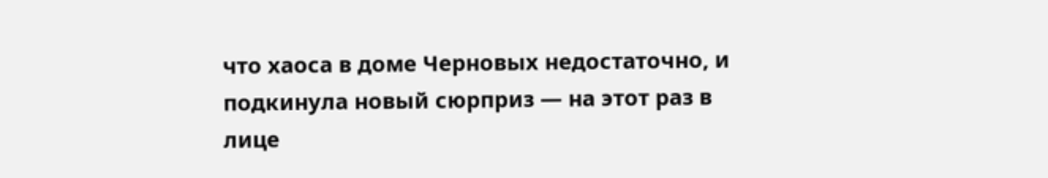что хаоса в доме Черновых недостаточно, и подкинула новый сюрприз — на этот раз в лице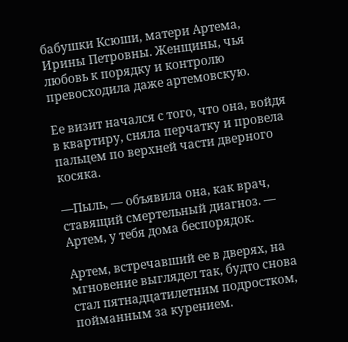бабушки Ксюши, матери Артема, Ирины Петровны. Женщины, чья любовь к порядку и контролю превосходила даже артемовскую.

Ее визит начался с того, что она, войдя в квартиру, сняла перчатку и провела пальцем по верхней части дверного косяка.

—Пыль, — объявила она, как врач, ставящий смертельный диагноз. — Артем, у тебя дома беспорядок.

Артем, встречавший ее в дверях, на мгновение выглядел так, будто снова стал пятнадцатилетним подростком, пойманным за курением.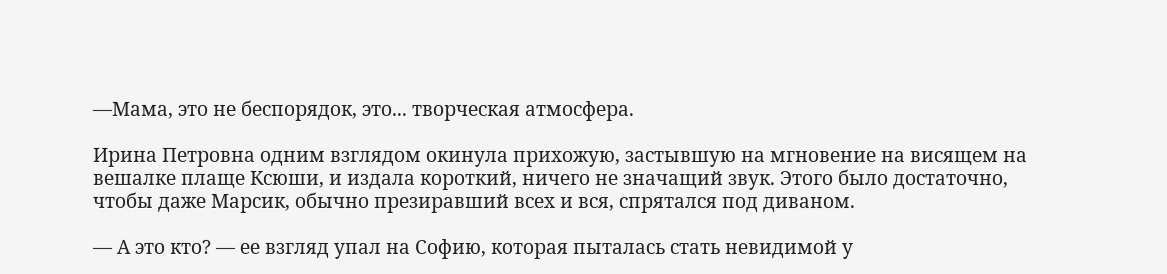—Мама, это не беспорядок, это... творческая атмосфера.

Ирина Петровна одним взглядом окинула прихожую, застывшую на мгновение на висящем на вешалке плаще Ксюши, и издала короткий, ничего не значащий звук. Этого было достаточно, чтобы даже Марсик, обычно презиравший всех и вся, спрятался под диваном.

— А это кто? — ее взгляд упал на Софию, которая пыталась стать невидимой у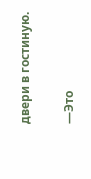двери в гостиную.

—Это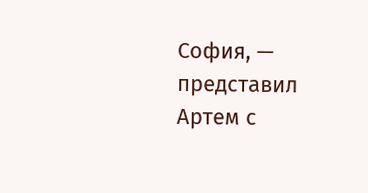София, — представил Артем с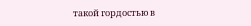такой гордостью в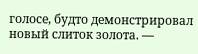голосе, будто демонстрировал новый слиток золота. —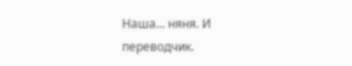Наша... няня. И переводчик.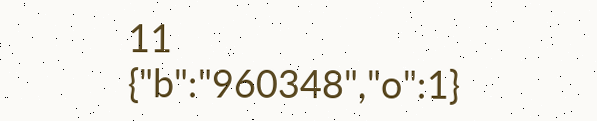11
{"b":"960348","o":1}